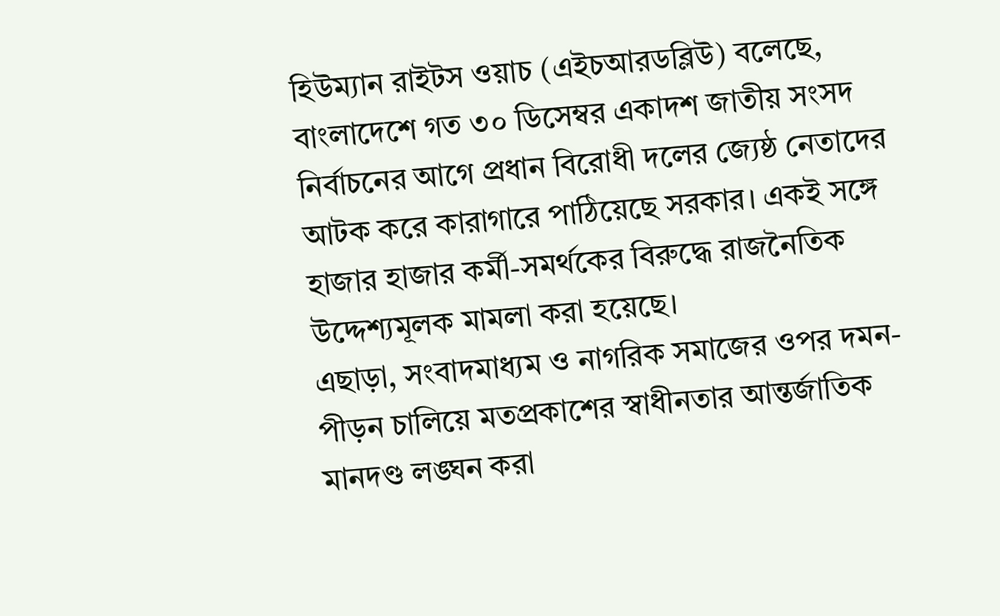হিউম্যান রাইটস ওয়াচ (এইচআরডব্লিউ) বলেছে, বাংলাদেশে গত ৩০ ডিসেম্বর একাদশ জাতীয় সংসদ নির্বাচনের আগে প্রধান বিরোধী দলের জ্যেষ্ঠ নেতাদের আটক করে কারাগারে পাঠিয়েছে সরকার। একই সঙ্গে হাজার হাজার কর্মী-সমর্থকের বিরুদ্ধে রাজনৈতিক উদ্দেশ্যমূলক মামলা করা হয়েছে।
এছাড়া, সংবাদমাধ্যম ও নাগরিক সমাজের ওপর দমন-পীড়ন চালিয়ে মতপ্রকাশের স্বাধীনতার আন্তর্জাতিক মানদণ্ড লঙ্ঘন করা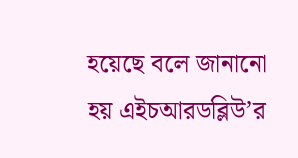হয়েছে বলে জানানো হয় এইচআরডব্লিউ’র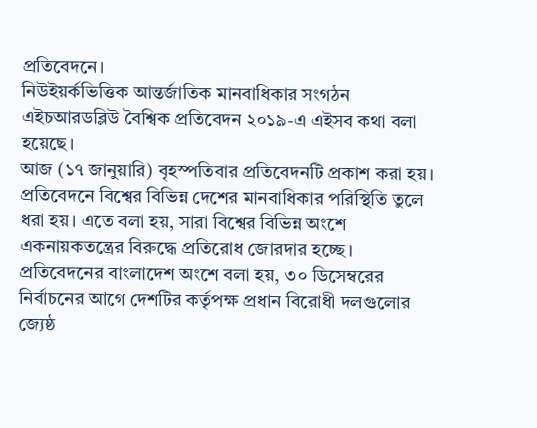প্রতিবেদনে।
নিউইয়র্কভিত্তিক আন্তর্জাতিক মানবাধিকার সংগঠন এইচআরডব্লিউ বৈশ্বিক প্রতিবেদন ২০১৯-এ এইসব কথা বলা হয়েছে।
আজ (১৭ জানুয়ারি) বৃহস্পতিবার প্রতিবেদনটি প্রকাশ করা হয়। প্রতিবেদনে বিশ্বের বিভিন্ন দেশের মানবাধিকার পরিস্থিতি তুলে ধরা হয়। এতে বলা হয়, সারা বিশ্বের বিভিন্ন অংশে একনায়কতন্ত্রের বিরুদ্ধে প্রতিরোধ জোরদার হচ্ছে।
প্রতিবেদনের বাংলাদেশ অংশে বলা হয়, ৩০ ডিসেম্বরের নির্বাচনের আগে দেশটির কর্তৃপক্ষ প্রধান বিরোধী দলগুলোর জ্যেষ্ঠ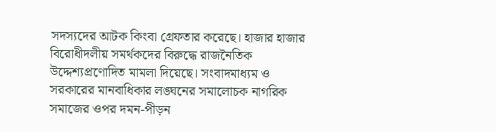সদস্যদের আটক কিংবা গ্রেফতার করেছে। হাজার হাজার বিরোধীদলীয় সমর্থকদের বিরুদ্ধে রাজনৈতিক উদ্দেশ্যপ্রণোদিত মামলা দিয়েছে। সংবাদমাধ্যম ও সরকারের মানবাধিকার লঙ্ঘনের সমালোচক নাগরিক সমাজের ওপর দমন-পীড়ন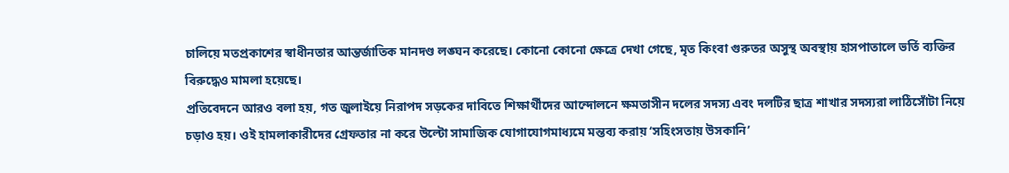চালিয়ে মতপ্রকাশের স্বাধীনতার আন্তর্জাতিক মানদণ্ড লঙ্ঘন করেছে। কোনো কোনো ক্ষেত্রে দেখা গেছে, মৃত কিংবা গুরুতর অসুস্থ অবস্থায় হাসপাতালে ভর্তি ব্যক্তির বিরুদ্ধেও মামলা হয়েছে।
প্রতিবেদনে আরও বলা হয়, গত জুলাইয়ে নিরাপদ সড়কের দাবিতে শিক্ষার্থীদের আন্দোলনে ক্ষমতাসীন দলের সদস্য এবং দলটির ছাত্র শাখার সদস্যরা লাঠিসোঁটা নিয়ে চড়াও হয়। ওই হামলাকারীদের গ্রেফতার না করে উল্টো সামাজিক যোগাযোগমাধ্যমে মন্তব্য করায় ‘সহিংসতায় উসকানি’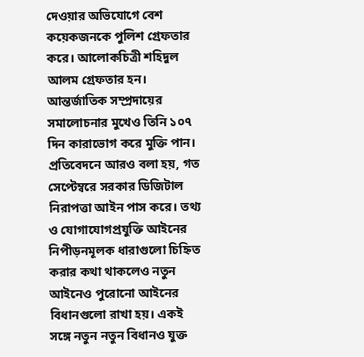দেওয়ার অভিযোগে বেশ কয়েকজনকে পুলিশ গ্রেফতার করে। আলোকচিত্রী শহিদুল আলম গ্রেফতার হন। আন্তর্জাতিক সম্প্রদায়ের সমালোচনার মুখেও তিনি ১০৭ দিন কারাভোগ করে মুক্তি পান।
প্রতিবেদনে আরও বলা হয়, গত সেপ্টেম্বরে সরকার ডিজিটাল নিরাপত্তা আইন পাস করে। তথ্য ও যোগাযোগপ্রযুক্তি আইনের নিপীড়নমূলক ধারাগুলো চিহ্নিত করার কথা থাকলেও নতুন আইনেও পুরোনো আইনের বিধানগুলো রাখা হয়। একই সঙ্গে নতুন নতুন বিধানও যুক্ত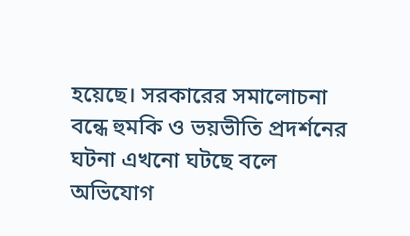হয়েছে। সরকারের সমালোচনা বন্ধে হুমকি ও ভয়ভীতি প্রদর্শনের ঘটনা এখনো ঘটছে বলে অভিযোগ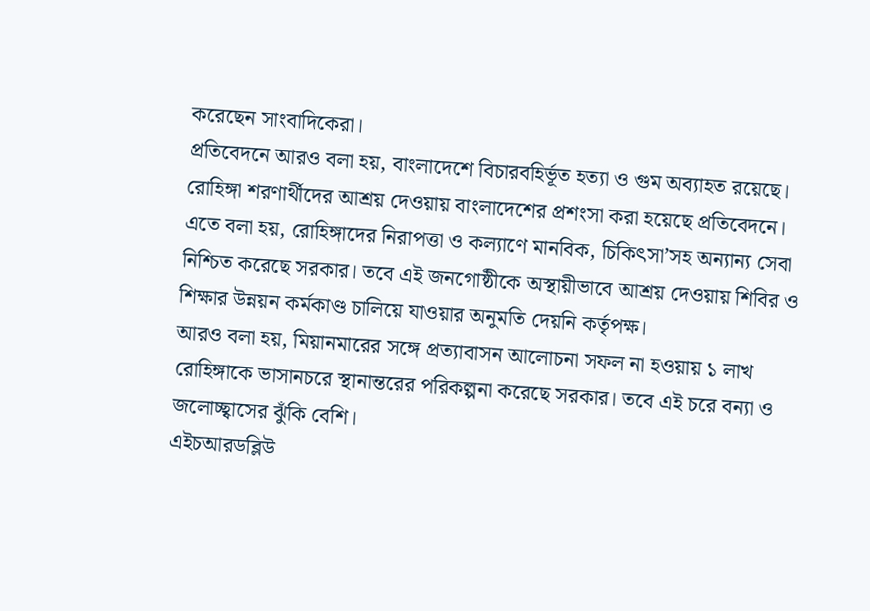করেছেন সাংবাদিকেরা।
প্রতিবেদনে আরও বলা হয়, বাংলাদেশে বিচারবহির্ভূত হত্যা ও গুম অব্যাহত রয়েছে।
রোহিঙ্গা শরণার্থীদের আশ্রয় দেওয়ায় বাংলাদেশের প্রশংসা করা হয়েছে প্রতিবেদনে। এতে বলা হয়, রোহিঙ্গাদের নিরাপত্তা ও কল্যাণে মানবিক, চিকিৎসা’সহ অন্যান্য সেবা নিশ্চিত করেছে সরকার। তবে এই জনগোষ্ঠীকে অস্থায়ীভাবে আশ্রয় দেওয়ায় শিবির ও শিক্ষার উন্নয়ন কর্মকাণ্ড চালিয়ে যাওয়ার অনুমতি দেয়নি কর্তৃপক্ষ।
আরও বলা হয়, মিয়ানমারের সঙ্গে প্রত্যাবাসন আলোচনা সফল না হওয়ায় ১ লাখ রোহিঙ্গাকে ভাসানচরে স্থানান্তরের পরিকল্পনা করেছে সরকার। তবে এই চরে বন্যা ও জলোচ্ছ্বাসের ঝুঁকি বেশি।
এইচআরডব্লিউ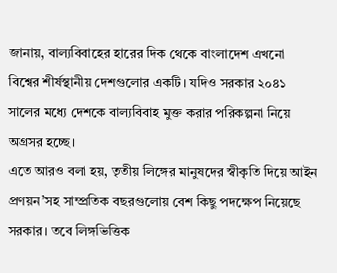জানায়, বাল্যবিবাহের হারের দিক থেকে বাংলাদেশ এখনো বিশ্বের শীর্ষস্থানীয় দেশগুলোর একটি। যদিও সরকার ২০৪১ সালের মধ্যে দেশকে বাল্যবিবাহ মুক্ত করার পরিকল্পনা নিয়ে অগ্রসর হচ্ছে।
এতে আরও বলা হয়, তৃতীয় লিঙ্গের মানুষদের স্বীকৃতি দিয়ে আইন প্রণয়ন’সহ সাম্প্রতিক বছরগুলোয় বেশ কিছু পদক্ষেপ নিয়েছে সরকার। তবে লিঙ্গভিত্তিক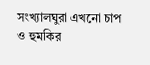সংখ্যালঘুরা এখনো চাপ ও হুমকির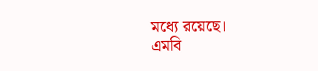মধ্যে রয়েছে।
এমবি